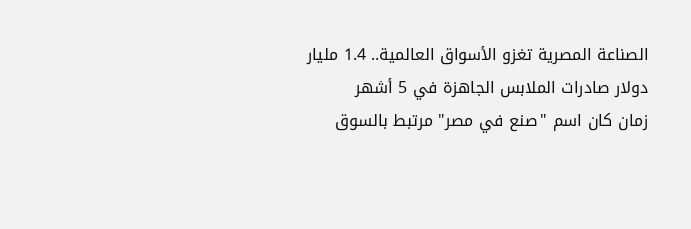الصناعة المصرية تغزو الأسواق العالمية.. 1.4 مليار دولار صادرات الملابس الجاهزة في 5 أشهر
زمان كان اسم "صنع في مصر" مرتبط بالسوق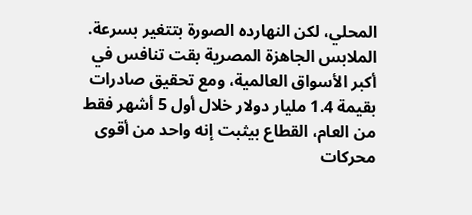المحلي، لكن النهارده الصورة بتتغير بسرعة.
الملابس الجاهزة المصرية بقت تنافس في أكبر الأسواق العالمية، ومع تحقيق صادرات بقيمة 1.4 مليار دولار خلال أول 5 أشهر فقط من العام، القطاع بيثبت إنه واحد من أقوى محركات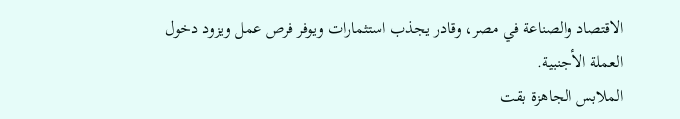الاقتصاد والصناعة في مصر، وقادر يجذب استثمارات ويوفر فرص عمل ويزود دخول العملة الأجنبية.
الملابس الجاهزة بقت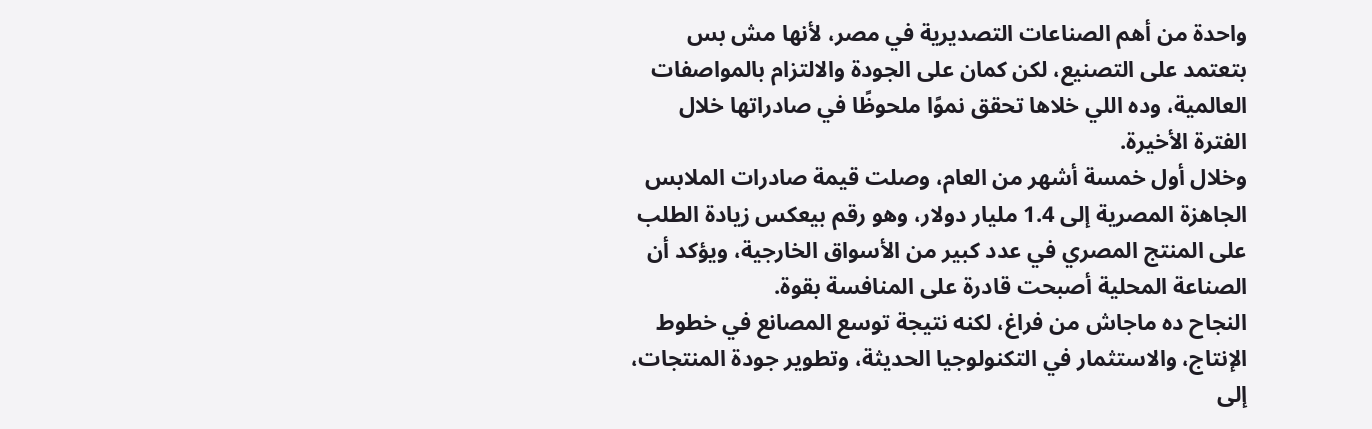واحدة من أهم الصناعات التصديرية في مصر، لأنها مش بس بتعتمد على التصنيع، لكن كمان على الجودة والالتزام بالمواصفات العالمية، وده اللي خلاها تحقق نموًا ملحوظًا في صادراتها خلال الفترة الأخيرة.
وخلال أول خمسة أشهر من العام، وصلت قيمة صادرات الملابس الجاهزة المصرية إلى 1.4 مليار دولار، وهو رقم بيعكس زيادة الطلب على المنتج المصري في عدد كبير من الأسواق الخارجية، ويؤكد أن الصناعة المحلية أصبحت قادرة على المنافسة بقوة.
النجاح ده ماجاش من فراغ، لكنه نتيجة توسع المصانع في خطوط الإنتاج، والاستثمار في التكنولوجيا الحديثة، وتطوير جودة المنتجات، إلى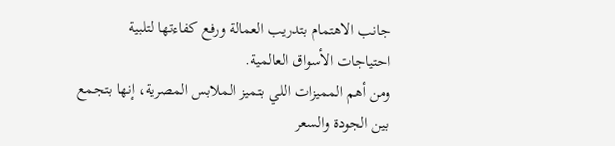جانب الاهتمام بتدريب العمالة ورفع كفاءتها لتلبية احتياجات الأسواق العالمية.
ومن أهم المميزات اللي بتميز الملابس المصرية، إنها بتجمع بين الجودة والسعر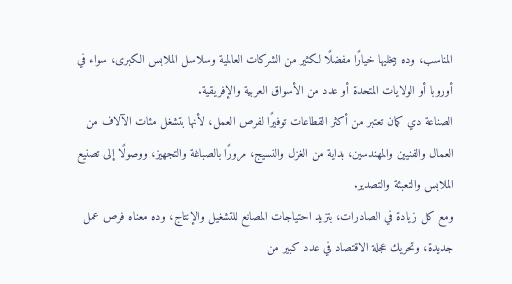المناسب، وده بيخليها خيارًا مفضلًا لكثير من الشركات العالمية وسلاسل الملابس الكبرى، سواء في أوروبا أو الولايات المتحدة أو عدد من الأسواق العربية والإفريقية.
الصناعة دي كمان تعتبر من أكثر القطاعات توفيرًا لفرص العمل، لأنها بتشغل مئات الآلاف من العمال والفنيين والمهندسين، بداية من الغزل والنسيج، مرورًا بالصباغة والتجهيز، ووصولًا إلى تصنيع الملابس والتعبئة والتصدير.
ومع كل زيادة في الصادرات، بتزيد احتياجات المصانع للتشغيل والإنتاج، وده معناه فرص عمل جديدة، وتحريك عجلة الاقتصاد في عدد كبير من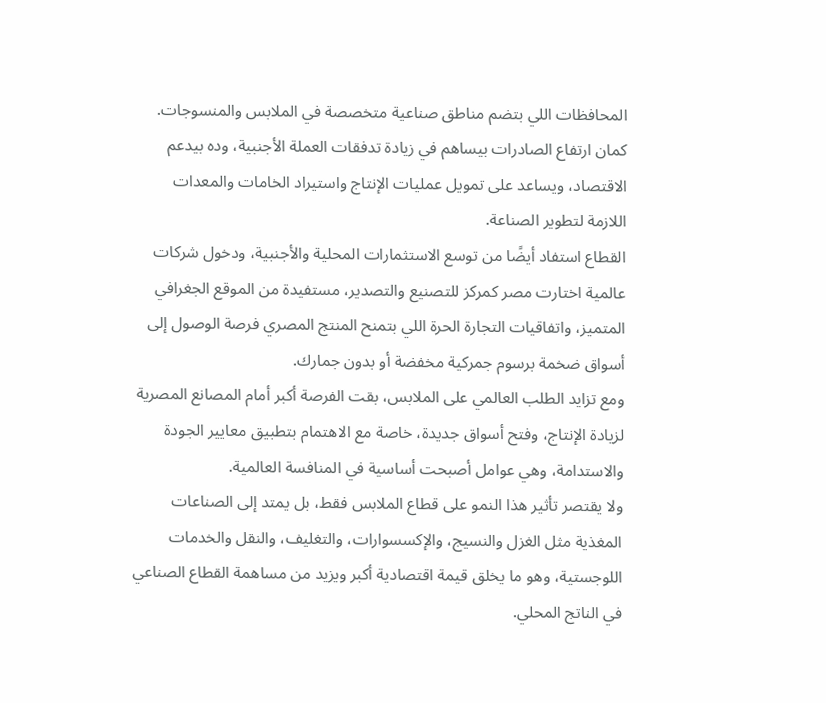المحافظات اللي بتضم مناطق صناعية متخصصة في الملابس والمنسوجات.
كمان ارتفاع الصادرات بيساهم في زيادة تدفقات العملة الأجنبية، وده بيدعم الاقتصاد، ويساعد على تمويل عمليات الإنتاج واستيراد الخامات والمعدات اللازمة لتطوير الصناعة.
القطاع استفاد أيضًا من توسع الاستثمارات المحلية والأجنبية، ودخول شركات عالمية اختارت مصر كمركز للتصنيع والتصدير، مستفيدة من الموقع الجغرافي المتميز، واتفاقيات التجارة الحرة اللي بتمنح المنتج المصري فرصة الوصول إلى أسواق ضخمة برسوم جمركية مخفضة أو بدون جمارك.
ومع تزايد الطلب العالمي على الملابس، بقت الفرصة أكبر أمام المصانع المصرية لزيادة الإنتاج، وفتح أسواق جديدة، خاصة مع الاهتمام بتطبيق معايير الجودة والاستدامة، وهي عوامل أصبحت أساسية في المنافسة العالمية.
ولا يقتصر تأثير هذا النمو على قطاع الملابس فقط، بل يمتد إلى الصناعات المغذية مثل الغزل والنسيج، والإكسسوارات، والتغليف، والنقل والخدمات اللوجستية، وهو ما يخلق قيمة اقتصادية أكبر ويزيد من مساهمة القطاع الصناعي في الناتج المحلي.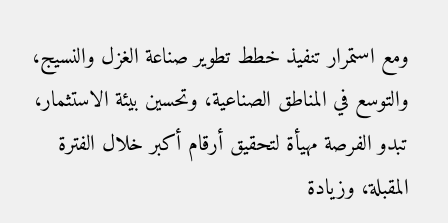ومع استمرار تنفيذ خطط تطوير صناعة الغزل والنسيج، والتوسع في المناطق الصناعية، وتحسين بيئة الاستثمار، تبدو الفرصة مهيأة لتحقيق أرقام أكبر خلال الفترة المقبلة، وزيادة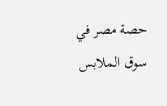حصة مصر في سوق الملابس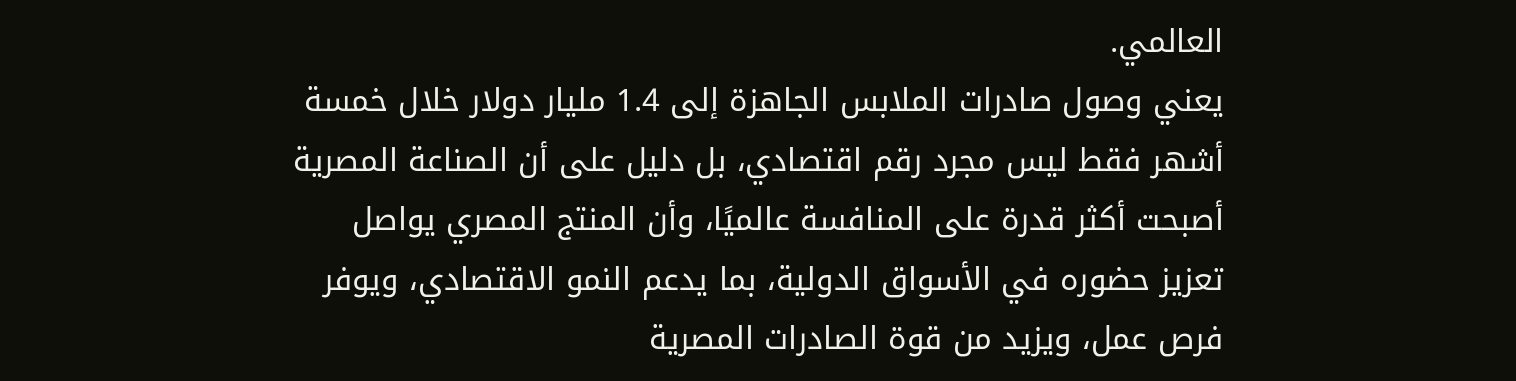العالمي.
يعني وصول صادرات الملابس الجاهزة إلى 1.4 مليار دولار خلال خمسة أشهر فقط ليس مجرد رقم اقتصادي، بل دليل على أن الصناعة المصرية أصبحت أكثر قدرة على المنافسة عالميًا، وأن المنتج المصري يواصل تعزيز حضوره في الأسواق الدولية، بما يدعم النمو الاقتصادي، ويوفر فرص عمل، ويزيد من قوة الصادرات المصرية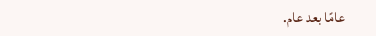عامًا بعد عام.